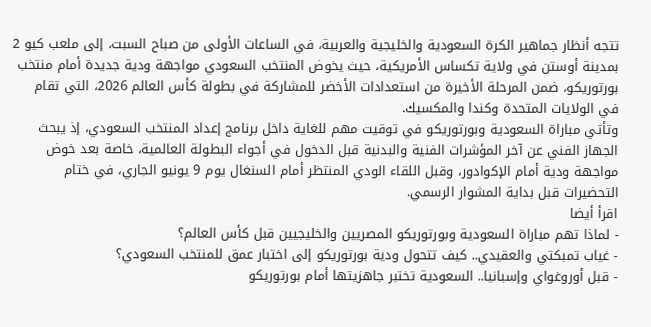تتجه أنظار جماهير الكرة السعودية والخليجية والعربية، في الساعات الأولى من صباح السبت، إلى ملعب كيو 2 بمدينة أوستن في ولاية تكساس الأمريكية، حيث يخوض المنتخب السعودي مواجهة ودية جديدة أمام منتخب بورتوريكو، ضمن المرحلة الأخيرة من استعدادات الأخضر للمشاركة في بطولة كأس العالم 2026، التي تقام في الولايات المتحدة وكندا والمكسيك.
وتأتي مباراة السعودية وبورتوريكو في توقيت مهم للغاية داخل برنامج إعداد المنتخب السعودي، إذ يبحث الجهاز الفني عن آخر المؤشرات الفنية والبدنية قبل الدخول في أجواء البطولة العالمية، خاصة بعد خوض مواجهة ودية أمام الإكوادور، وقبل اللقاء الودي المنتظر أمام السنغال يوم 9 يونيو الجاري، في ختام التحضيرات قبل بداية المشوار الرسمي.
اقرأ أيضا
- لماذا تهم مباراة السعودية وبورتوريكو المصريين والخليجيين قبل كأس العالم؟
- غياب تمبكتي والعقيدي.. كيف تتحول ودية بورتوريكو إلى اختبار عمق للمنتخب السعودي؟
- قبل أوروغواي وإسبانيا.. السعودية تختبر جاهزيتها أمام بورتوريكو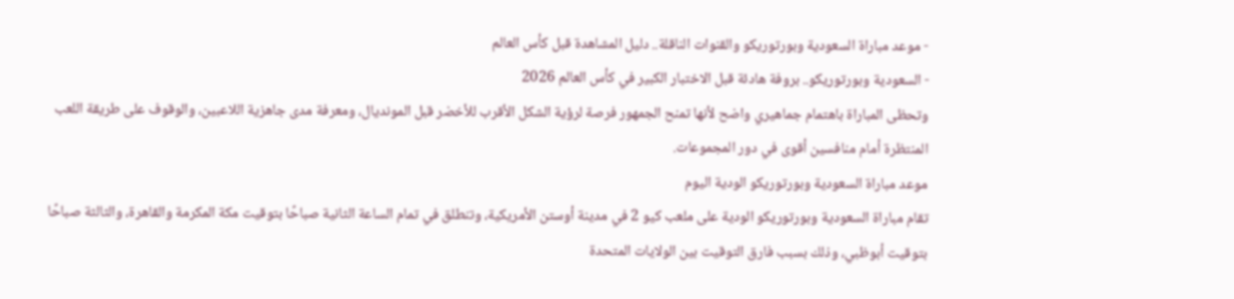- موعد مباراة السعودية وبورتوريكو والقنوات الناقلة.. دليل المشاهدة قبل كأس العالم
- السعودية وبورتوريكو.. بروفة هادئة قبل الاختبار الكبير في كأس العالم 2026
وتحظى المباراة باهتمام جماهيري واضح لأنها تمنح الجمهور فرصة لرؤية الشكل الأقرب للأخضر قبل المونديال، ومعرفة مدى جاهزية اللاعبين، والوقوف على طريقة اللعب المنتظرة أمام منافسين أقوى في دور المجموعات.
موعد مباراة السعودية وبورتوريكو الودية اليوم
تقام مباراة السعودية وبورتوريكو الودية على ملعب كيو 2 في مدينة أوستن الأمريكية، وتنطلق في تمام الساعة الثانية صباحًا بتوقيت مكة المكرمة والقاهرة، والثالثة صباحًا بتوقيت أبوظبي، وذلك بسبب فارق التوقيت بين الولايات المتحدة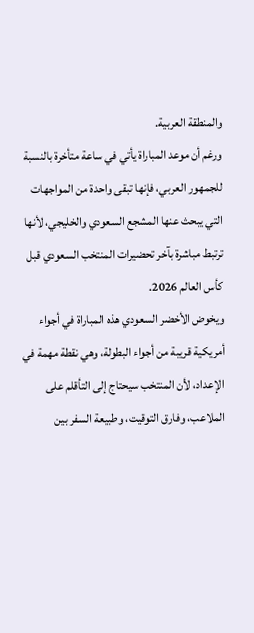والمنطقة العربية.
ورغم أن موعد المباراة يأتي في ساعة متأخرة بالنسبة للجمهور العربي، فإنها تبقى واحدة من المواجهات التي يبحث عنها المشجع السعودي والخليجي، لأنها ترتبط مباشرة بآخر تحضيرات المنتخب السعودي قبل كأس العالم 2026.
ويخوض الأخضر السعودي هذه المباراة في أجواء أمريكية قريبة من أجواء البطولة، وهي نقطة مهمة في الإعداد، لأن المنتخب سيحتاج إلى التأقلم على الملاعب، وفارق التوقيت، وطبيعة السفر بين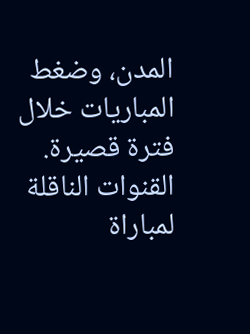المدن، وضغط المباريات خلال فترة قصيرة.
القنوات الناقلة لمباراة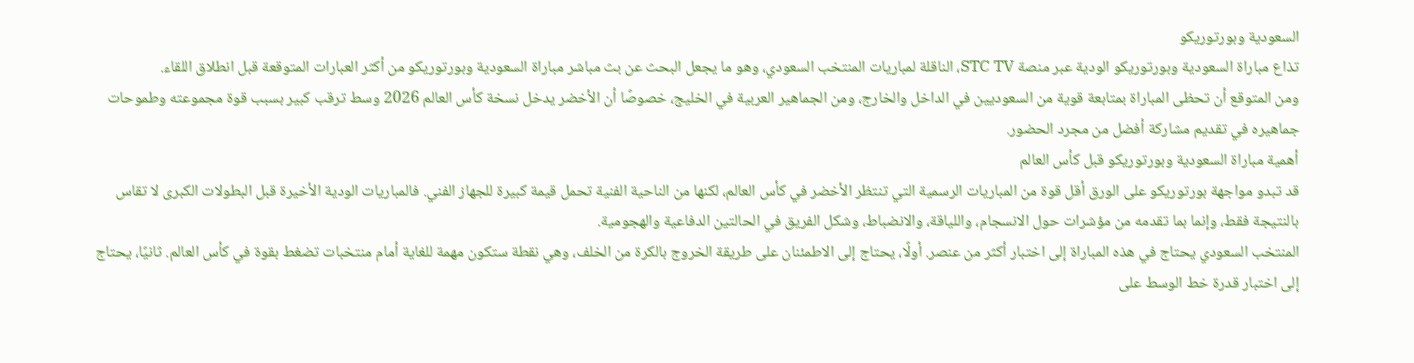السعودية وبورتوريكو
تذاع مباراة السعودية وبورتوريكو الودية عبر منصة STC TV، الناقلة لمباريات المنتخب السعودي، وهو ما يجعل البحث عن بث مباشر مباراة السعودية وبورتوريكو من أكثر العبارات المتوقعة قبل انطلاق اللقاء.
ومن المتوقع أن تحظى المباراة بمتابعة قوية من السعوديين في الداخل والخارج، ومن الجماهير العربية في الخليج، خصوصًا أن الأخضر يدخل نسخة كأس العالم 2026 وسط ترقب كبير بسبب قوة مجموعته وطموحات جماهيره في تقديم مشاركة أفضل من مجرد الحضور.
أهمية مباراة السعودية وبورتوريكو قبل كأس العالم
قد تبدو مواجهة بورتوريكو على الورق أقل قوة من المباريات الرسمية التي تنتظر الأخضر في كأس العالم، لكنها من الناحية الفنية تحمل قيمة كبيرة للجهاز الفني. فالمباريات الودية الأخيرة قبل البطولات الكبرى لا تقاس بالنتيجة فقط، وإنما بما تقدمه من مؤشرات حول الانسجام، واللياقة، والانضباط، وشكل الفريق في الحالتين الدفاعية والهجومية.
المنتخب السعودي يحتاج في هذه المباراة إلى اختبار أكثر من عنصر. أولًا، يحتاج إلى الاطمئنان على طريقة الخروج بالكرة من الخلف، وهي نقطة ستكون مهمة للغاية أمام منتخبات تضغط بقوة في كأس العالم. ثانيًا، يحتاج إلى اختبار قدرة خط الوسط على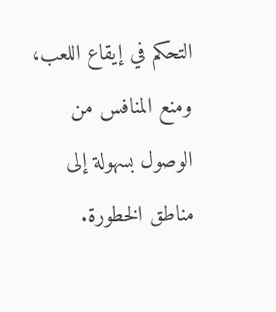التحكم في إيقاع اللعب، ومنع المنافس من الوصول بسهولة إلى مناطق الخطورة.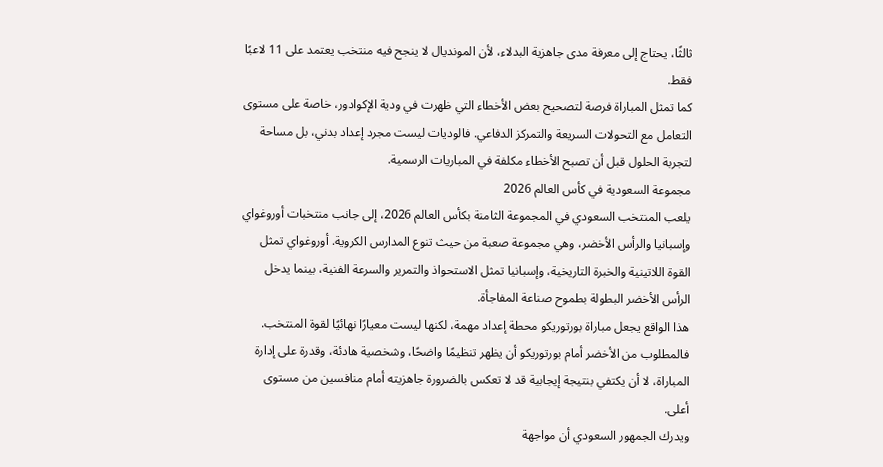ثالثًا، يحتاج إلى معرفة مدى جاهزية البدلاء، لأن المونديال لا ينجح فيه منتخب يعتمد على 11 لاعبًا فقط.
كما تمثل المباراة فرصة لتصحيح بعض الأخطاء التي ظهرت في ودية الإكوادور، خاصة على مستوى التعامل مع التحولات السريعة والتمركز الدفاعي. فالوديات ليست مجرد إعداد بدني، بل مساحة لتجربة الحلول قبل أن تصبح الأخطاء مكلفة في المباريات الرسمية.
مجموعة السعودية في كأس العالم 2026
يلعب المنتخب السعودي في المجموعة الثامنة بكأس العالم 2026، إلى جانب منتخبات أوروغواي وإسبانيا والرأس الأخضر، وهي مجموعة صعبة من حيث تنوع المدارس الكروية. أوروغواي تمثل القوة اللاتينية والخبرة التاريخية، وإسبانيا تمثل الاستحواذ والتمرير والسرعة الفنية، بينما يدخل الرأس الأخضر البطولة بطموح صناعة المفاجأة.
هذا الواقع يجعل مباراة بورتوريكو محطة إعداد مهمة، لكنها ليست معيارًا نهائيًا لقوة المنتخب. فالمطلوب من الأخضر أمام بورتوريكو أن يظهر تنظيمًا واضحًا، وشخصية هادئة، وقدرة على إدارة المباراة، لا أن يكتفي بنتيجة إيجابية قد لا تعكس بالضرورة جاهزيته أمام منافسين من مستوى أعلى.
ويدرك الجمهور السعودي أن مواجهة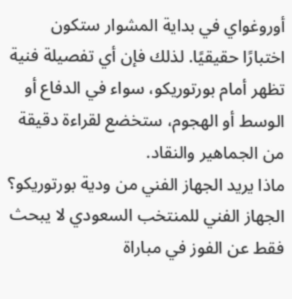أوروغواي في بداية المشوار ستكون اختبارًا حقيقيًا. لذلك فإن أي تفصيلة فنية تظهر أمام بورتوريكو، سواء في الدفاع أو الوسط أو الهجوم، ستخضع لقراءة دقيقة من الجماهير والنقاد.
ماذا يريد الجهاز الفني من ودية بورتوريكو؟
الجهاز الفني للمنتخب السعودي لا يبحث فقط عن الفوز في مباراة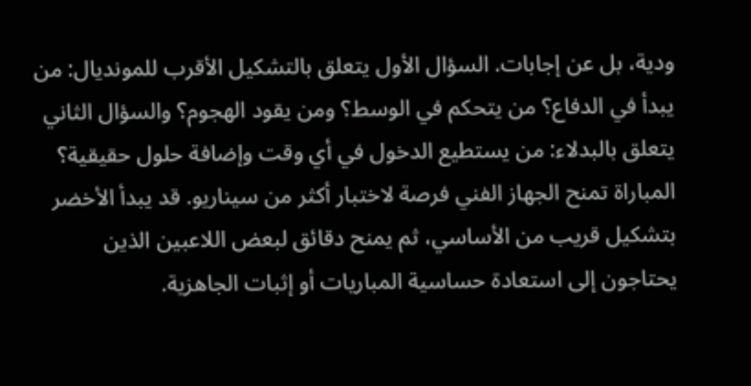ودية، بل عن إجابات. السؤال الأول يتعلق بالتشكيل الأقرب للمونديال: من يبدأ في الدفاع؟ من يتحكم في الوسط؟ ومن يقود الهجوم؟ والسؤال الثاني يتعلق بالبدلاء: من يستطيع الدخول في أي وقت وإضافة حلول حقيقية؟
المباراة تمنح الجهاز الفني فرصة لاختبار أكثر من سيناريو. قد يبدأ الأخضر بتشكيل قريب من الأساسي، ثم يمنح دقائق لبعض اللاعبين الذين يحتاجون إلى استعادة حساسية المباريات أو إثبات الجاهزية.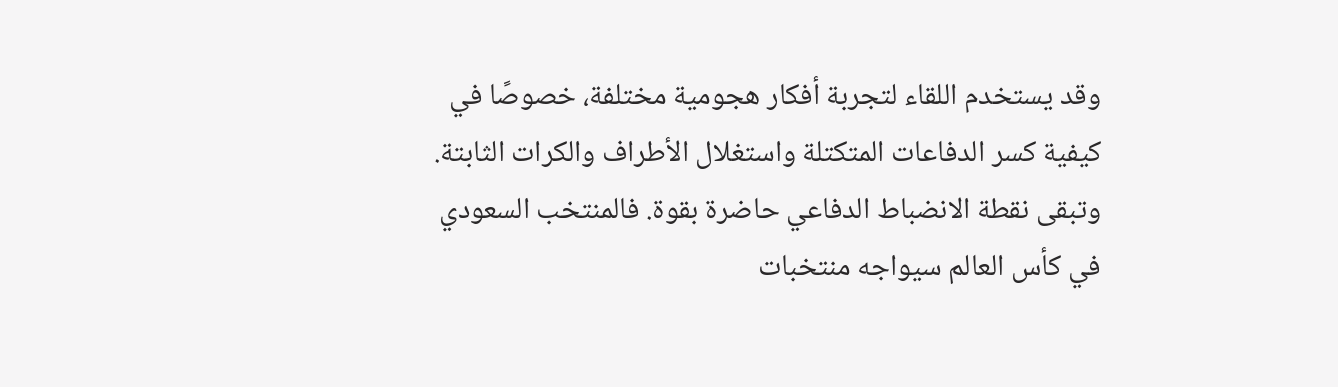وقد يستخدم اللقاء لتجربة أفكار هجومية مختلفة، خصوصًا في كيفية كسر الدفاعات المتكتلة واستغلال الأطراف والكرات الثابتة.
وتبقى نقطة الانضباط الدفاعي حاضرة بقوة. فالمنتخب السعودي في كأس العالم سيواجه منتخبات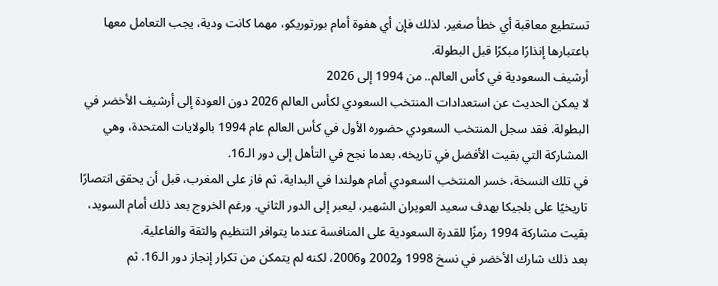تستطيع معاقبة أي خطأ صغير. لذلك فإن أي هفوة أمام بورتوريكو، مهما كانت ودية، يجب التعامل معها باعتبارها إنذارًا مبكرًا قبل البطولة.
أرشيف السعودية في كأس العالم.. من 1994 إلى 2026
لا يمكن الحديث عن استعدادات المنتخب السعودي لكأس العالم 2026 دون العودة إلى أرشيف الأخضر في البطولة. فقد سجل المنتخب السعودي حضوره الأول في كأس العالم عام 1994 بالولايات المتحدة، وهي المشاركة التي بقيت الأفضل في تاريخه، بعدما نجح في التأهل إلى دور الـ16.
في تلك النسخة، خسر المنتخب السعودي أمام هولندا في البداية، ثم فاز على المغرب، قبل أن يحقق انتصارًا تاريخيًا على بلجيكا بهدف سعيد العويران الشهير، ليعبر إلى الدور الثاني. ورغم الخروج بعد ذلك أمام السويد، بقيت مشاركة 1994 رمزًا للقدرة السعودية على المنافسة عندما يتوافر التنظيم والثقة والفاعلية.
بعد ذلك شارك الأخضر في نسخ 1998 و2002 و2006، لكنه لم يتمكن من تكرار إنجاز دور الـ16. ثم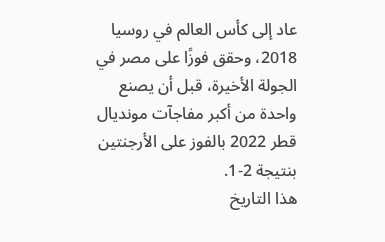عاد إلى كأس العالم في روسيا 2018، وحقق فوزًا على مصر في الجولة الأخيرة، قبل أن يصنع واحدة من أكبر مفاجآت مونديال قطر 2022 بالفوز على الأرجنتين بنتيجة 2-1.
هذا التاريخ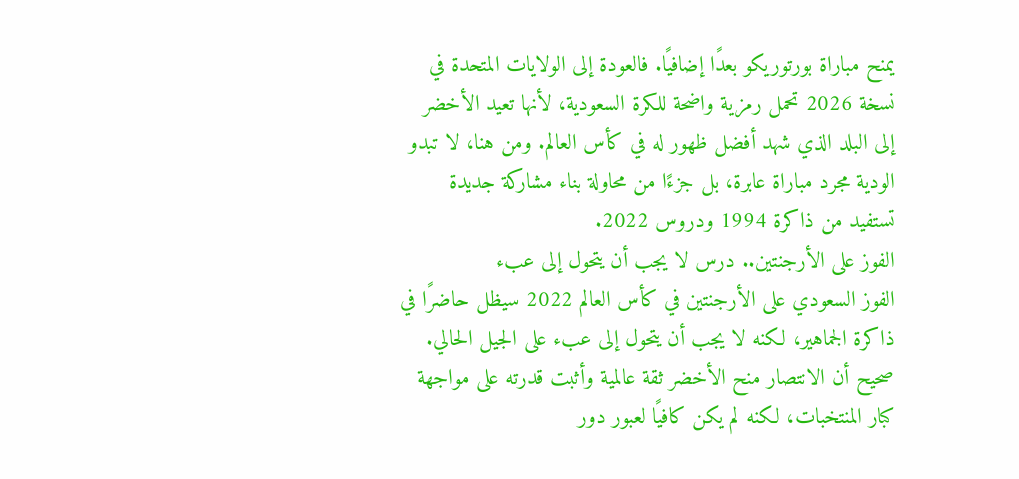يمنح مباراة بورتوريكو بعدًا إضافيًا. فالعودة إلى الولايات المتحدة في نسخة 2026 تحمل رمزية واضحة للكرة السعودية، لأنها تعيد الأخضر إلى البلد الذي شهد أفضل ظهور له في كأس العالم. ومن هنا، لا تبدو الودية مجرد مباراة عابرة، بل جزءًا من محاولة بناء مشاركة جديدة تستفيد من ذاكرة 1994 ودروس 2022.
الفوز على الأرجنتين.. درس لا يجب أن يتحول إلى عبء
الفوز السعودي على الأرجنتين في كأس العالم 2022 سيظل حاضرًا في ذاكرة الجماهير، لكنه لا يجب أن يتحول إلى عبء على الجيل الحالي. صحيح أن الانتصار منح الأخضر ثقة عالمية وأثبت قدرته على مواجهة كبار المنتخبات، لكنه لم يكن كافيًا لعبور دور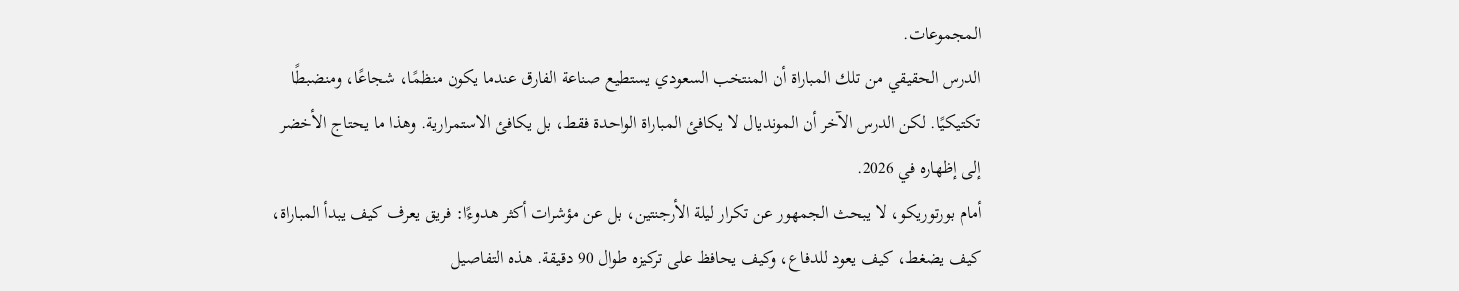المجموعات.
الدرس الحقيقي من تلك المباراة أن المنتخب السعودي يستطيع صناعة الفارق عندما يكون منظمًا، شجاعًا، ومنضبطًا تكتيكيًا. لكن الدرس الآخر أن المونديال لا يكافئ المباراة الواحدة فقط، بل يكافئ الاستمرارية. وهذا ما يحتاج الأخضر إلى إظهاره في 2026.
أمام بورتوريكو، لا يبحث الجمهور عن تكرار ليلة الأرجنتين، بل عن مؤشرات أكثر هدوءًا: فريق يعرف كيف يبدأ المباراة، كيف يضغط، كيف يعود للدفاع، وكيف يحافظ على تركيزه طوال 90 دقيقة. هذه التفاصيل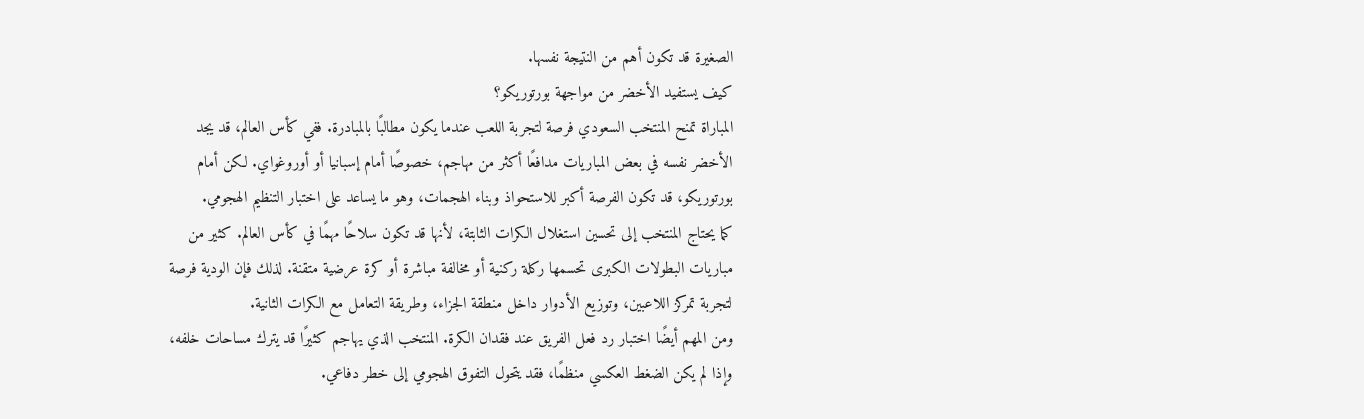الصغيرة قد تكون أهم من النتيجة نفسها.
كيف يستفيد الأخضر من مواجهة بورتوريكو؟
المباراة تمنح المنتخب السعودي فرصة لتجربة اللعب عندما يكون مطالبًا بالمبادرة. ففي كأس العالم، قد يجد الأخضر نفسه في بعض المباريات مدافعًا أكثر من مهاجم، خصوصًا أمام إسبانيا أو أوروغواي. لكن أمام بورتوريكو، قد تكون الفرصة أكبر للاستحواذ وبناء الهجمات، وهو ما يساعد على اختبار التنظيم الهجومي.
كما يحتاج المنتخب إلى تحسين استغلال الكرات الثابتة، لأنها قد تكون سلاحًا مهمًا في كأس العالم. كثير من مباريات البطولات الكبرى تحسمها ركلة ركنية أو مخالفة مباشرة أو كرة عرضية متقنة. لذلك فإن الودية فرصة لتجربة تمركز اللاعبين، وتوزيع الأدوار داخل منطقة الجزاء، وطريقة التعامل مع الكرات الثانية.
ومن المهم أيضًا اختبار رد فعل الفريق عند فقدان الكرة. المنتخب الذي يهاجم كثيرًا قد يترك مساحات خلفه، وإذا لم يكن الضغط العكسي منظمًا، فقد يتحول التفوق الهجومي إلى خطر دفاعي.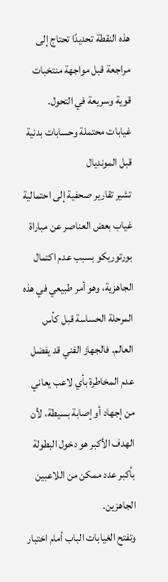هذه النقطة تحديدًا تحتاج إلى مراجعة قبل مواجهة منتخبات قوية وسريعة في التحول.
غيابات محتملة وحسابات بدنية قبل المونديال
تشير تقارير صحفية إلى احتمالية غياب بعض العناصر عن مباراة بورتوريكو بسبب عدم اكتمال الجاهزية، وهو أمر طبيعي في هذه المرحلة الحساسة قبل كأس العالم. فالجهاز الفني قد يفضل عدم المخاطرة بأي لاعب يعاني من إجهاد أو إصابة بسيطة، لأن الهدف الأكبر هو دخول البطولة بأكبر عدد ممكن من اللاعبين الجاهزين.
وتفتح الغيابات الباب أمام اختبار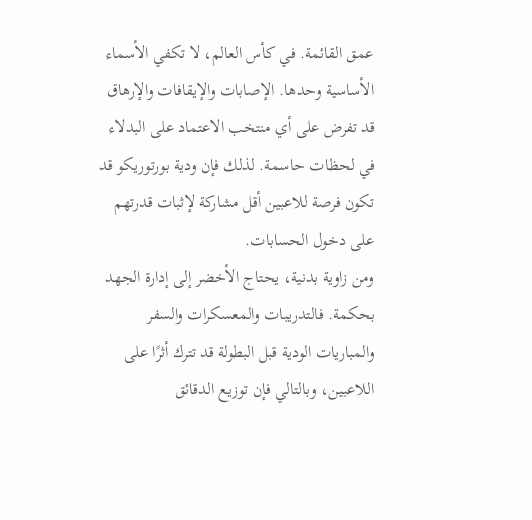عمق القائمة. في كأس العالم، لا تكفي الأسماء الأساسية وحدها. الإصابات والإيقافات والإرهاق قد تفرض على أي منتخب الاعتماد على البدلاء في لحظات حاسمة. لذلك فإن ودية بورتوريكو قد تكون فرصة للاعبين أقل مشاركة لإثبات قدرتهم على دخول الحسابات.
ومن زاوية بدنية، يحتاج الأخضر إلى إدارة الجهد بحكمة. فالتدريبات والمعسكرات والسفر والمباريات الودية قبل البطولة قد تترك أثرًا على اللاعبين، وبالتالي فإن توزيع الدقائق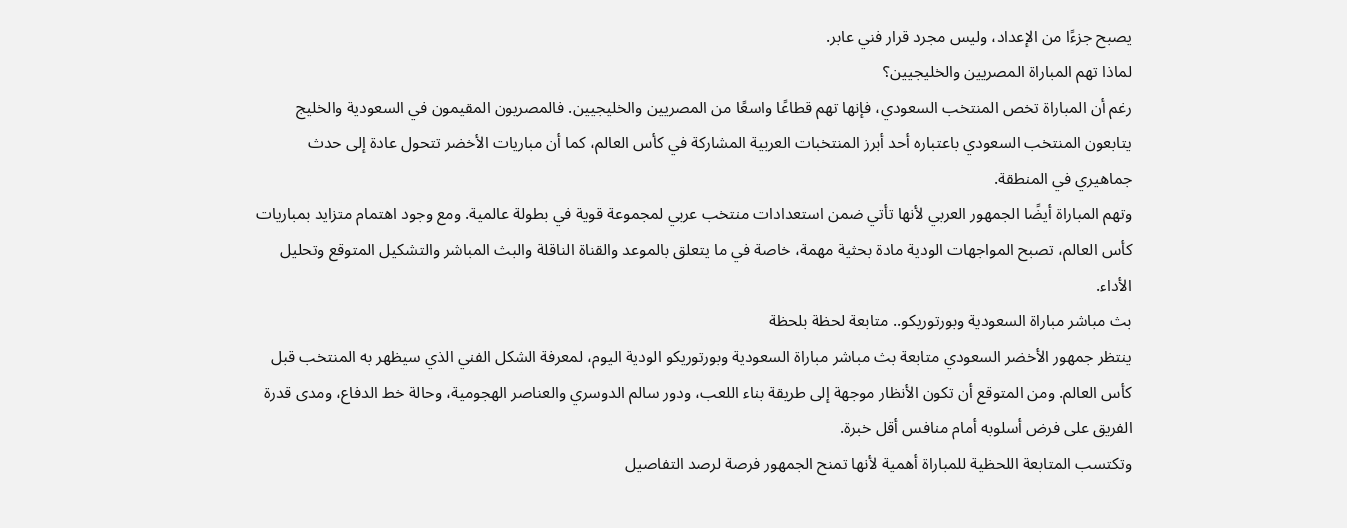يصبح جزءًا من الإعداد، وليس مجرد قرار فني عابر.
لماذا تهم المباراة المصريين والخليجيين؟
رغم أن المباراة تخص المنتخب السعودي، فإنها تهم قطاعًا واسعًا من المصريين والخليجيين. فالمصريون المقيمون في السعودية والخليج يتابعون المنتخب السعودي باعتباره أحد أبرز المنتخبات العربية المشاركة في كأس العالم، كما أن مباريات الأخضر تتحول عادة إلى حدث جماهيري في المنطقة.
وتهم المباراة أيضًا الجمهور العربي لأنها تأتي ضمن استعدادات منتخب عربي لمجموعة قوية في بطولة عالمية. ومع وجود اهتمام متزايد بمباريات كأس العالم، تصبح المواجهات الودية مادة بحثية مهمة، خاصة في ما يتعلق بالموعد والقناة الناقلة والبث المباشر والتشكيل المتوقع وتحليل الأداء.
بث مباشر مباراة السعودية وبورتوريكو.. متابعة لحظة بلحظة
ينتظر جمهور الأخضر السعودي متابعة بث مباشر مباراة السعودية وبورتوريكو الودية اليوم، لمعرفة الشكل الفني الذي سيظهر به المنتخب قبل كأس العالم. ومن المتوقع أن تكون الأنظار موجهة إلى طريقة بناء اللعب، ودور سالم الدوسري والعناصر الهجومية، وحالة خط الدفاع، ومدى قدرة الفريق على فرض أسلوبه أمام منافس أقل خبرة.
وتكتسب المتابعة اللحظية للمباراة أهمية لأنها تمنح الجمهور فرصة لرصد التفاصيل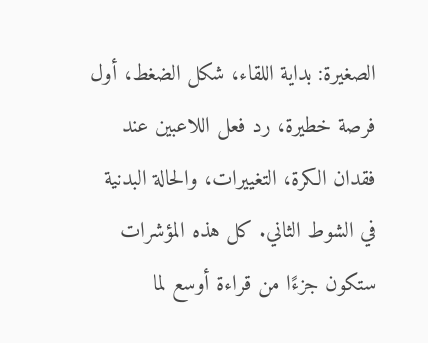الصغيرة: بداية اللقاء، شكل الضغط، أول فرصة خطيرة، رد فعل اللاعبين عند فقدان الكرة، التغييرات، والحالة البدنية في الشوط الثاني. كل هذه المؤشرات ستكون جزءًا من قراءة أوسع لما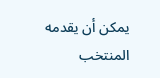يمكن أن يقدمه المنتخب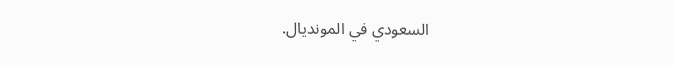السعودي في المونديال.